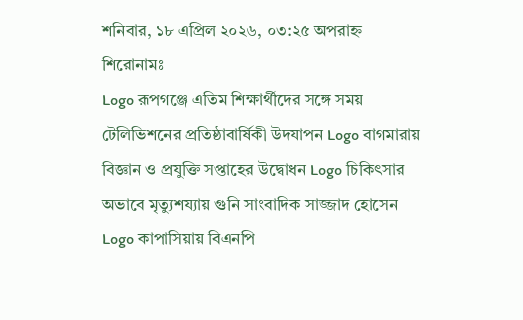শনিবার, ১৮ এপ্রিল ২০২৬, ০৩:২৫ অপরাহ্ন
শিরোনামঃ
Logo রূপগঞ্জে এতিম শিক্ষার্থীদের সঙ্গে সময় টেলিভিশনের প্রতিষ্ঠাবার্ষিকী উদযাপন Logo বাগমারায় বিজ্ঞান ও প্রযুক্তি সপ্তাহের উদ্বোধন Logo চিকিৎসার অভাবে মৃত্যুশয্যায় গুনি সাংবাদিক সাজ্জাদ হোসেন Logo কাপাসিয়ায় বিএনপি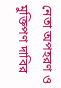নেতা অপহরণ ও মুক্তিপণ দাবির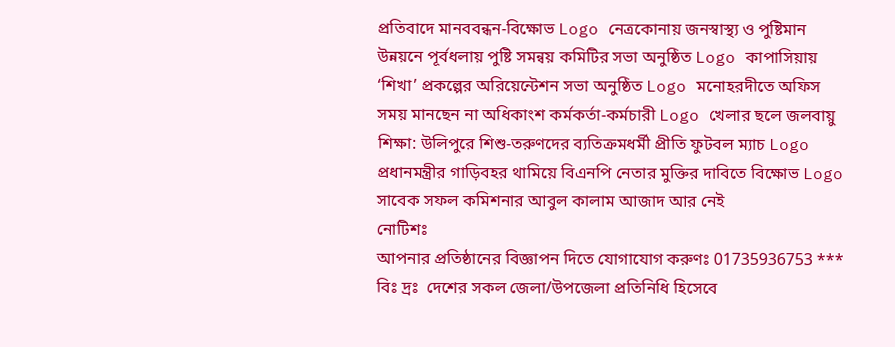প্রতিবাদে মানববন্ধন-বিক্ষোভ Logo নেত্রকোনায় জনস্বাস্থ্য ও পুষ্টিমান উন্নয়নে পূর্বধলায় পুষ্টি সমন্বয় কমিটির সভা অনুষ্ঠিত Logo কাপাসিয়ায় ‘শিখা’ প্রকল্পের অরিয়েন্টেশন সভা অনুষ্ঠিত Logo মনোহরদীতে অফিস সময় মানছেন না অধিকাংশ কর্মকর্তা-কর্মচারী Logo খেলার ছলে জলবায়ু শিক্ষা: উলিপুরে শিশু-তরুণদের ব্যতিক্রমধর্মী প্রীতি ফুটবল ম্যাচ Logo প্রধানমন্ত্রীর গাড়িবহর থামিয়ে বিএনপি নেতার মুক্তির দাবিতে বিক্ষোভ Logo সাবেক সফল কমিশনার আবুল কালাম আজাদ আর নেই
নোটিশঃ
আপনার প্রতিষ্ঠানের বিজ্ঞাপন দিতে যোগাযোগ করুণঃ 01735936753 *** বিঃ দ্রঃ  দেশের সকল জেলা/উপজেলা প্রতিনিধি হিসেবে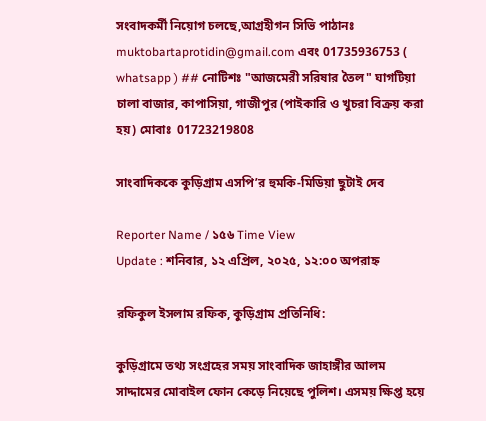সংবাদকর্মী নিয়োগ চলছে,আগ্রহীগন সিভি পাঠানঃ muktobartaprotidin@gmail.com এবং 01735936753 ( whatsapp ) ## নোটিশঃ "আজমেরী সরিষার তৈল" ঘাগটিয়া চালা বাজার, কাপাসিয়া, গাজীপুর (পাইকারি ও খুচরা বিক্রয় করা হয়) মোবাঃ  01723219808

সাংবাদিককে কুড়িগ্রাম এসপি’র হুমকি-মিডিয়া ছুটাই দেব

Reporter Name / ১৫৬ Time View
Update : শনিবার, ১২ এপ্রিল, ২০২৫, ১২:০০ অপরাহ্ন

রফিকুল ইসলাম রফিক, কুড়িগ্রাম প্রতিনিধি:

কুড়িগ্রামে তথ্য সংগ্রহের সময় সাংবাদিক জাহাঙ্গীর আলম সাদ্দামের মোবাইল ফোন কেড়ে নিয়েছে পুলিশ। এসময় ক্ষিপ্ত হয়ে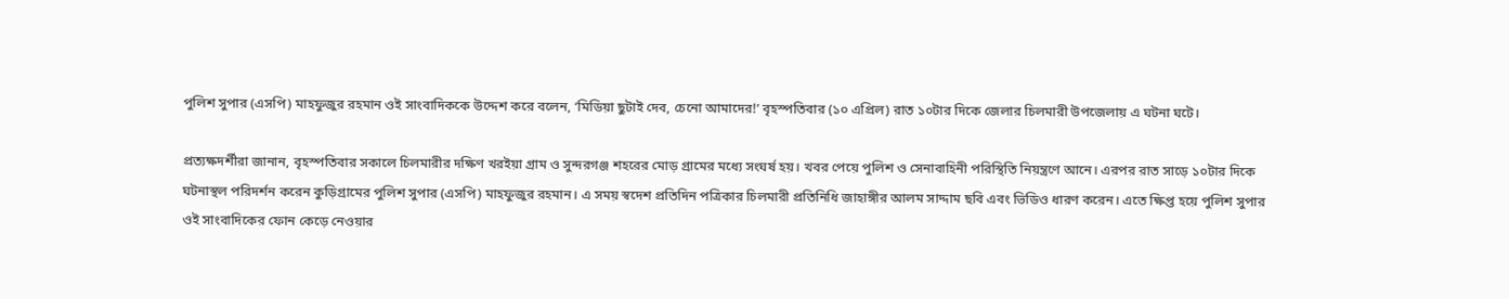পুলিশ সুপার (এসপি) মাহফুজুর রহমান ওই সাংবাদিককে উদ্দেশ করে বলেন, ‘মিডিয়া ছুটাই দেব, চেনো আমাদের!’ বৃহস্পতিবার (১০ এপ্রিল) রাত ১০টার দি‌কে জেলার চিলমারী উপজেলায় এ ঘটনা ঘটে।

প্রত্যক্ষদর্শীরা জানান, বৃহস্পতিবার সকালে চিলমারীর দক্ষিণ খরইয়া গ্রাম ও সুন্দরগঞ্জ শহরের মোড় গ্রামের মধ্যে সংঘর্ষ হয়। খবর পেয়ে পুলিশ ও সেনাবাহিনী পরিস্থিতি নিয়ন্ত্রণে আনে। এরপর রাত সাড়ে ১০টার দিকে ঘটনাস্থল পরিদর্শন করেন কুড়িগ্রামের পুলিশ সুপার (এসপি) মাহফুজুর রহমান। এ সময় স্বদেশ প্রতিদিন পত্রিকার চিলমারী প্রতিনিধি জাহাঙ্গীর আলম সাদ্দাম ছবি এবং ভিডিও ধারণ করেন। এতে ক্ষিপ্ত হয়ে পুলিশ সুপার ওই সাংবাদিকের ফোন কেড়ে নেওয়ার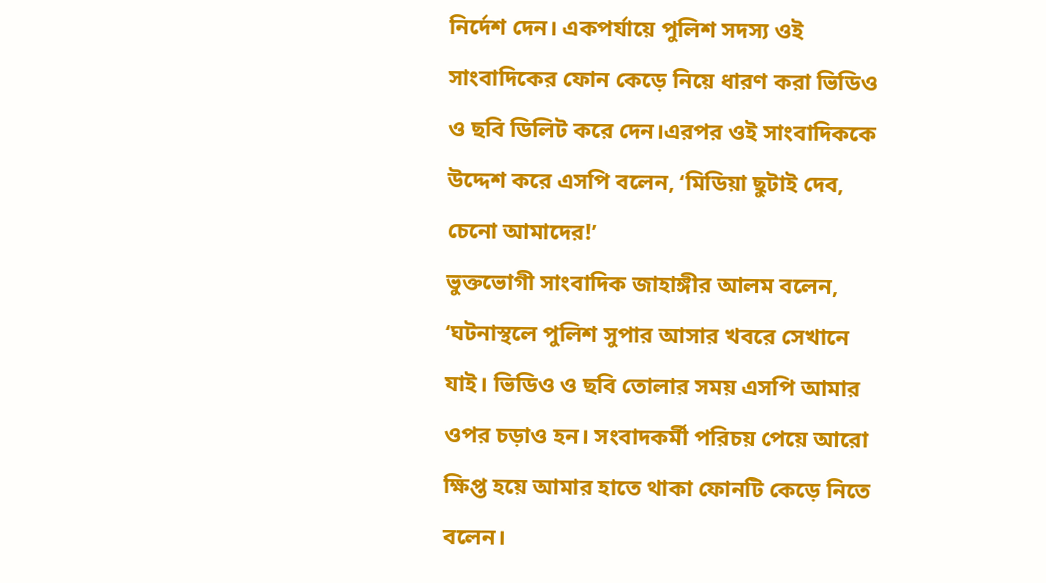নির্দেশ দেন। একপর্যায়ে পুলিশ সদস্য ওই সাংবাদিকের ফোন কেড়ে নিয়ে ধারণ করা ভিডিও ও ছবি ডিলিট করে দেন।এরপর ওই সাংবাদিককে উদ্দেশ করে এসপি বলেন, ‘মিডিয়া ছুটাই দেব, চেনো আমাদের!’
ভুক্তভোগী সাংবাদিক জাহাঙ্গীর আলম বলেন, ‘ঘটনাস্থলে পুলিশ সুপার আসার খবরে সেখানে যাই। ভিডিও ও ছবি তোলার সময় এসপি আমার ওপর চড়াও হন। সংবাদকর্মী পরিচয় পেয়ে আরো ক্ষিপ্ত হয়ে আমার হাতে থাকা ফোনটি কেড়ে নিতে বলেন।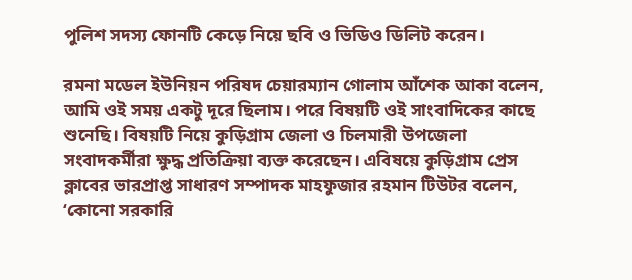পুলিশ সদস্য ফোনটি কেড়ে নিয়ে ছবি ও ভিডিও ডিলিট করেন।

রমনা মডেল ইউনিয়ন পরিষদ চেয়ারম্যান গোলাম আঁশেক আকা বলেন, আমি ওই সময় একটু দূরে ছিলাম। পরে বিষয়টি ওই সাংবাদিকের কাছে শুনেছি। বিষয়টি নিয়ে কুড়িগ্রাম জেলা ও চিলমারী উপজেলা সংবাদকর্মীরা ক্ষুদ্ধ প্রতিক্রিয়া ব্যক্ত করেছেন। এবিষয়ে কুড়িগ্রাম প্রেস ক্লাবের ভারপ্রাপ্ত সাধারণ সম্পাদক মাহফুজার রহমান টিউটর বলেন, ‘কোনো সরকারি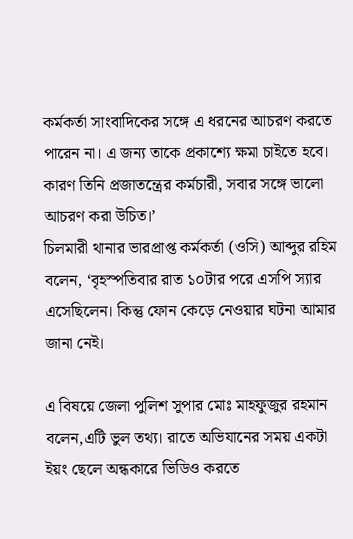কর্মকর্তা সাংবাদিকের সঙ্গে এ ধরনের আচরণ করতে পারেন না। এ জন্য তাকে প্রকাশ্যে ক্ষমা চাইতে হবে। কারণ তিনি প্রজাতন্ত্রের কর্মচারী, সবার সঙ্গে ভালো আচরণ করা উচিত।’
চিলমারী থানার ভারপ্রাপ্ত কর্মকর্তা (ওসি) আব্দুর রহিম বলেন, ‘বৃহস্পতিবার রাত ১০টার পরে এসপি স্যার এসেছিলেন। কিন্তু ফোন কেড়ে নেওয়ার ঘটনা আমার জানা নেই।

এ বিষয়ে জেলা পুলিশ সুপার মোঃ মাহফুজুর রহমান বলেন,এটি ভুল তথ্য। রাতে অভিযানের সময় একটা ইয়ং ছেলে অন্ধকারে ভিডিও করতে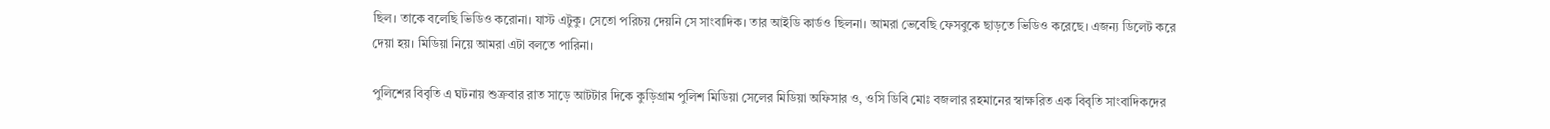ছিল। তাকে বলেছি ভিডিও করোনা। যাস্ট এটুকু। সেতো পরিচয় দেয়নি সে সাংবাদিক। তার আইডি কার্ডও ছিলনা। আমরা ভেবেছি ফেসবুকে ছাড়তে ভিডিও করেছে। এজন্য ডিলেট করে দেয়া হয়। মিডিয়া নিয়ে আমরা এটা বলতে পারিনা।

পুলিশের বিবৃতি এ ঘটনায় শুক্রবার রাত সাড়ে আটটার দিকে কুড়িগ্রাম পুলিশ মিডিয়া সেলের মিডিয়া অফিসার ও, ওসি ডিবি মোঃ বজলার রহমানের স্বাক্ষরিত এক বিবৃতি সাংবাদিকদের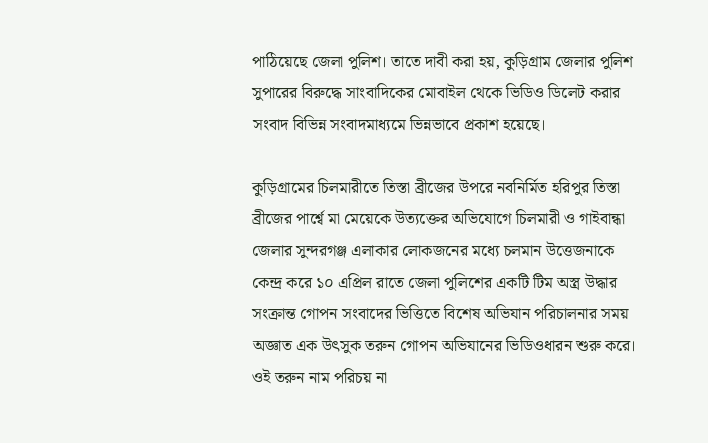পাঠিয়েছে জেলা পুলিশ। তাতে দাবী করা হয়, কুড়িগ্রাম জেলার পুলিশ সুপারের বিরুদ্ধে সাংবাদিকের মোবাইল থেকে ভিডিও ডিলেট করার সংবাদ বিভিন্ন সংবাদমাধ্যমে ভিন্নভাবে প্রকাশ হয়েছে।

কুড়িগ্রামের চিলমারীতে তিস্তা ব্রীজের উপরে নবনির্মিত হরিপুর তিস্তা ব্রীজের পার্শ্বে মা মেয়েকে উত্যক্তের অভিযোগে চিলমারী ও গাইবান্ধা জেলার সুন্দরগঞ্জ এলাকার লোকজনের মধ্যে চলমান উত্তেজনাকে কেন্দ্র করে ১০ এপ্রিল রাতে জেলা পুলিশের একটি টিম অস্ত্র উদ্ধার সংক্রান্ত গোপন সংবাদের ভিত্তিতে বিশেষ অভিযান পরিচালনার সময় অজ্ঞাত এক উৎসুক তরুন গোপন অভিযানের ভিডিওধারন শুরু করে। ওই তরুন নাম পরিচয় না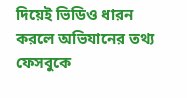দিয়েই ভিডিও ধারন করলে অভিযানের তথ্য ফেসবুকে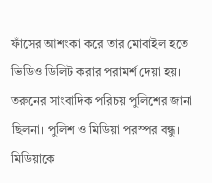ফাঁসের আশংকা করে তার মোবাইল হতে ভিডিও ডিলিট করার পরামর্শ দেয়া হয়। তরুনের সাংবাদিক পরিচয় পুলিশের জানা ছিলনা। পুলিশ ও মিডিয়া পরস্পর বন্ধু। মিডিয়াকে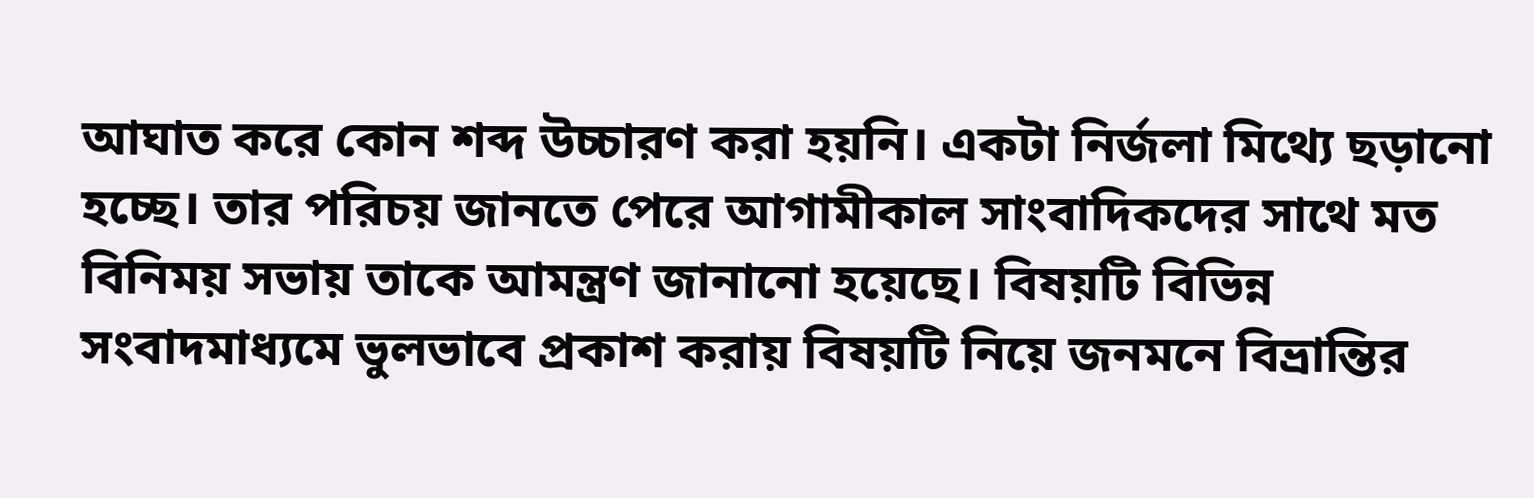আঘাত করে কোন শব্দ উচ্চারণ করা হয়নি। একটা নির্জলা মিথ্যে ছড়ানো হচ্ছে। তার পরিচয় জানতে পেরে আগামীকাল সাংবাদিকদের সাথে মত বিনিময় সভায় তাকে আমন্ত্রণ জানানো হয়েছে। বিষয়টি বিভিন্ন সংবাদমাধ্যমে ভুলভাবে প্রকাশ করায় বিষয়টি নিয়ে জনমনে বিভ্রান্তির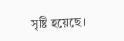সৃষ্টি হয়েছে।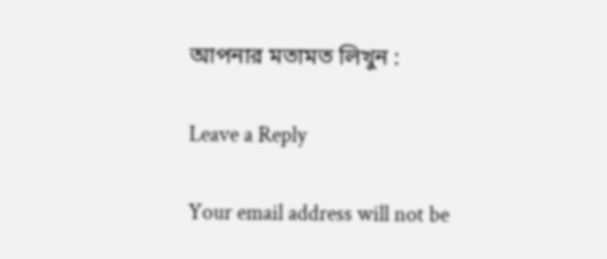আপনার মতামত লিখুন :

Leave a Reply

Your email address will not be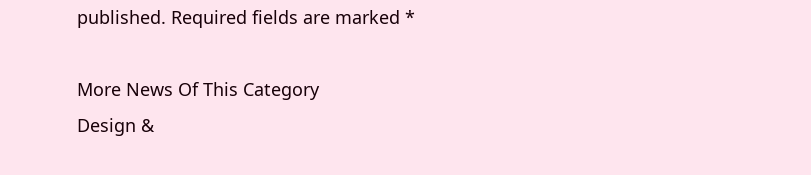published. Required fields are marked *

More News Of This Category
Design &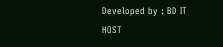Developed by : BD IT HOST